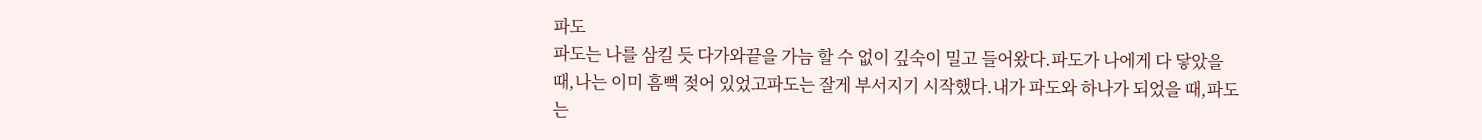파도
파도는 나를 삼킬 듯 다가와끝을 가늠 할 수 없이 깊숙이 밀고 들어왔다.파도가 나에게 다 닿았을 때,나는 이미 흠뻑 젖어 있었고파도는 잘게 부서지기 시작했다.내가 파도와 하나가 되었을 때,파도는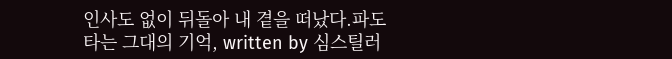인사도 없이 뒤돌아 내 곁을 떠났다.파도 타는 그대의 기억, written by 심스틸러